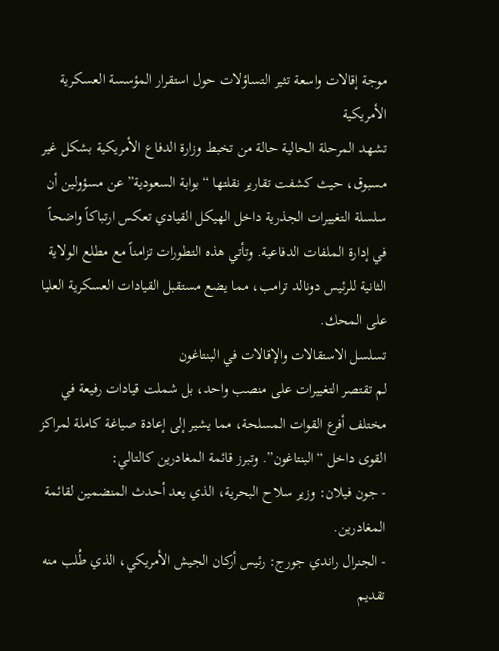موجة إقالات واسعة تثير التساؤلات حول استقرار المؤسسة العسكرية الأمريكية
تشهد المرحلة الحالية حالة من تخبط وزارة الدفاع الأمريكية بشكل غير مسبوق، حيث كشفت تقارير نقلتها “بوابة السعودية” عن مسؤولين أن سلسلة التغييرات الجذرية داخل الهيكل القيادي تعكس ارتباكاً واضحاً في إدارة الملفات الدفاعية. وتأتي هذه التطورات تزامناً مع مطلع الولاية الثانية للرئيس دونالد ترامب، مما يضع مستقبل القيادات العسكرية العليا على المحك.
تسلسل الاستقالات والإقالات في البنتاغون
لم تقتصر التغييرات على منصب واحد، بل شملت قيادات رفيعة في مختلف أفرع القوات المسلحة، مما يشير إلى إعادة صياغة كاملة لمراكز القوى داخل “البنتاغون”. وتبرز قائمة المغادرين كالتالي:
- جون فيلان: وزير سلاح البحرية، الذي يعد أحدث المنضمين لقائمة المغادرين.
- الجنرال راندي جورج: رئيس أركان الجيش الأمريكي، الذي طُلب منه تقديم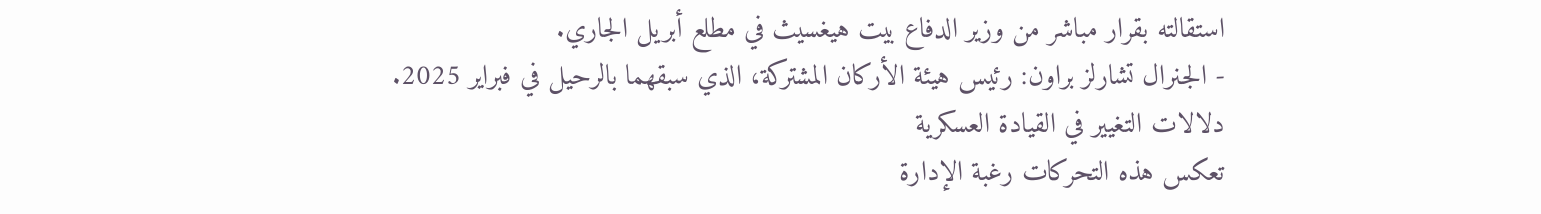استقالته بقرار مباشر من وزير الدفاع بيت هيغسيث في مطلع أبريل الجاري.
- الجنرال تشارلز براون: رئيس هيئة الأركان المشتركة، الذي سبقهما بالرحيل في فبراير 2025.
دلالات التغيير في القيادة العسكرية
تعكس هذه التحركات رغبة الإدارة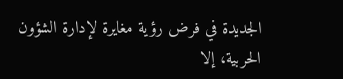الجديدة في فرض رؤية مغايرة لإدارة الشؤون الحربية، إلا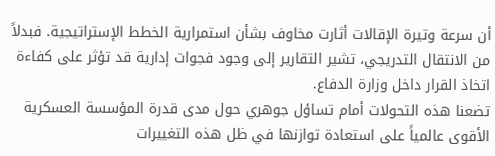أن سرعة وتيرة الإقالات أثارت مخاوف بشأن استمرارية الخطط الإستراتيجية. فبدلاً من الانتقال التدريجي، تشير التقارير إلى وجود فجوات إدارية قد تؤثر على كفاءة اتخاذ القرار داخل وزارة الدفاع.
تضعنا هذه التحولات أمام تساؤل جوهري حول مدى قدرة المؤسسة العسكرية الأقوى عالمياً على استعادة توازنها في ظل هذه التغييرات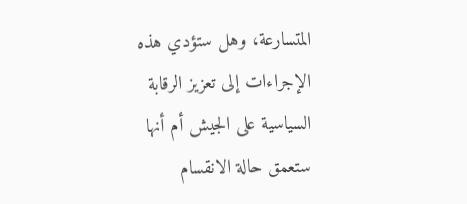المتسارعة، وهل ستؤدي هذه الإجراءات إلى تعزيز الرقابة السياسية على الجيش أم أنها ستعمق حالة الانقسام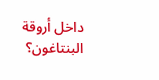داخل أروقة البنتاغون؟